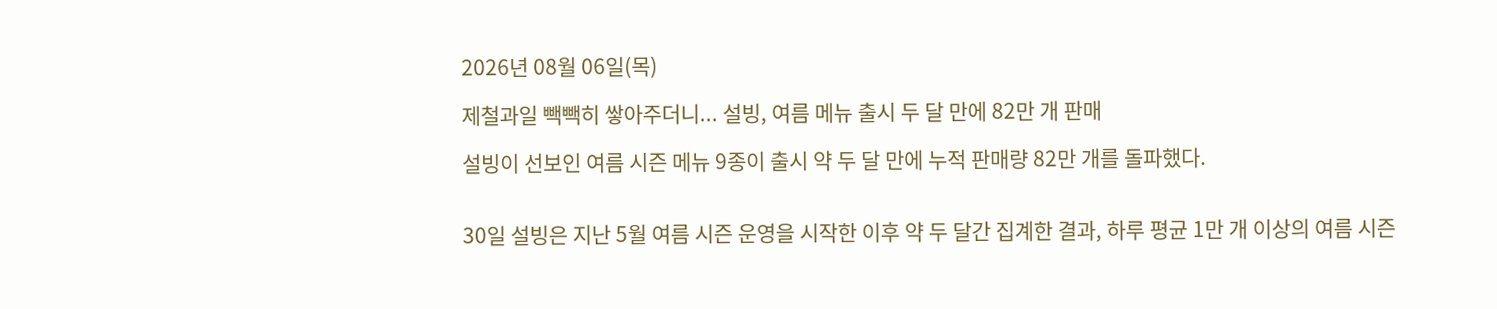2026년 08월 06일(목)

제철과일 빽빽히 쌓아주더니... 설빙, 여름 메뉴 출시 두 달 만에 82만 개 판매

설빙이 선보인 여름 시즌 메뉴 9종이 출시 약 두 달 만에 누적 판매량 82만 개를 돌파했다.


30일 설빙은 지난 5월 여름 시즌 운영을 시작한 이후 약 두 달간 집계한 결과, 하루 평균 1만 개 이상의 여름 시즌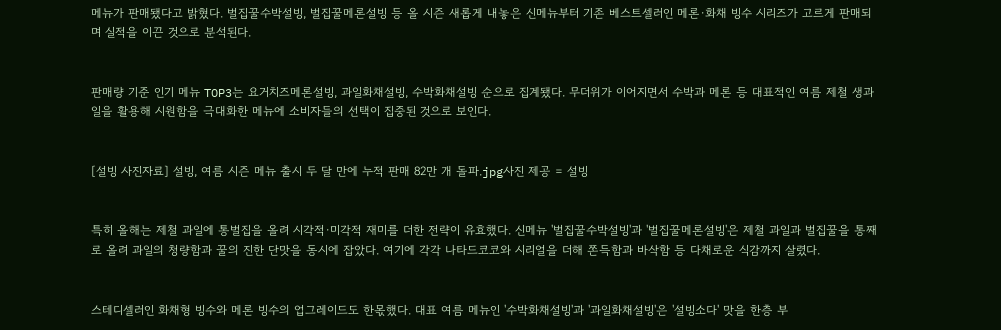메뉴가 판매됐다고 밝혔다. 벌집꿀수박설빙, 벌집꿀메론설빙 등 올 시즌 새롭게 내놓은 신메뉴부터 기존 베스트셀러인 메론·화채 빙수 시리즈가 고르게 판매되며 실적을 이끈 것으로 분석된다.


판매량 기준 인기 메뉴 TOP3는 요거치즈메론설빙, 과일화채설빙, 수박화채설빙 순으로 집계됐다. 무더위가 이어지면서 수박과 메론 등 대표적인 여름 제철 생과일을 활용해 시원함을 극대화한 메뉴에 소비자들의 선택이 집중된 것으로 보인다.


[설빙 사진자료] 설빙, 여름 시즌 메뉴 출시 두 달 만에 누적 판매 82만 개 돌파.jpg사진 제공 = 설빙


특히 올해는 제철 과일에 통벌집을 올려 시각적·미각적 재미를 더한 전략이 유효했다. 신메뉴 '벌집꿀수박설빙'과 '벌집꿀메론설빙'은 제철 과일과 벌집꿀을 통째로 올려 과일의 청량함과 꿀의 진한 단맛을 동시에 잡았다. 여기에 각각 나타드코코와 시리얼을 더해 쫀득함과 바삭함 등 다채로운 식감까지 살렸다.


스테디셀러인 화채형 빙수와 메론 빙수의 업그레이드도 한몫했다. 대표 여름 메뉴인 '수박화채설빙'과 '과일화채설빙'은 '설빙소다' 맛을 한층 부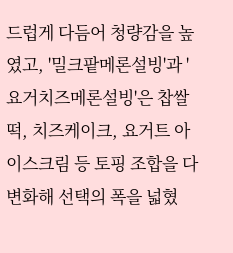드럽게 다듬어 청량감을 높였고, '밀크팥메론설빙'과 '요거치즈메론설빙'은 찹쌀떡, 치즈케이크, 요거트 아이스크림 등 토핑 조합을 다변화해 선택의 폭을 넓혔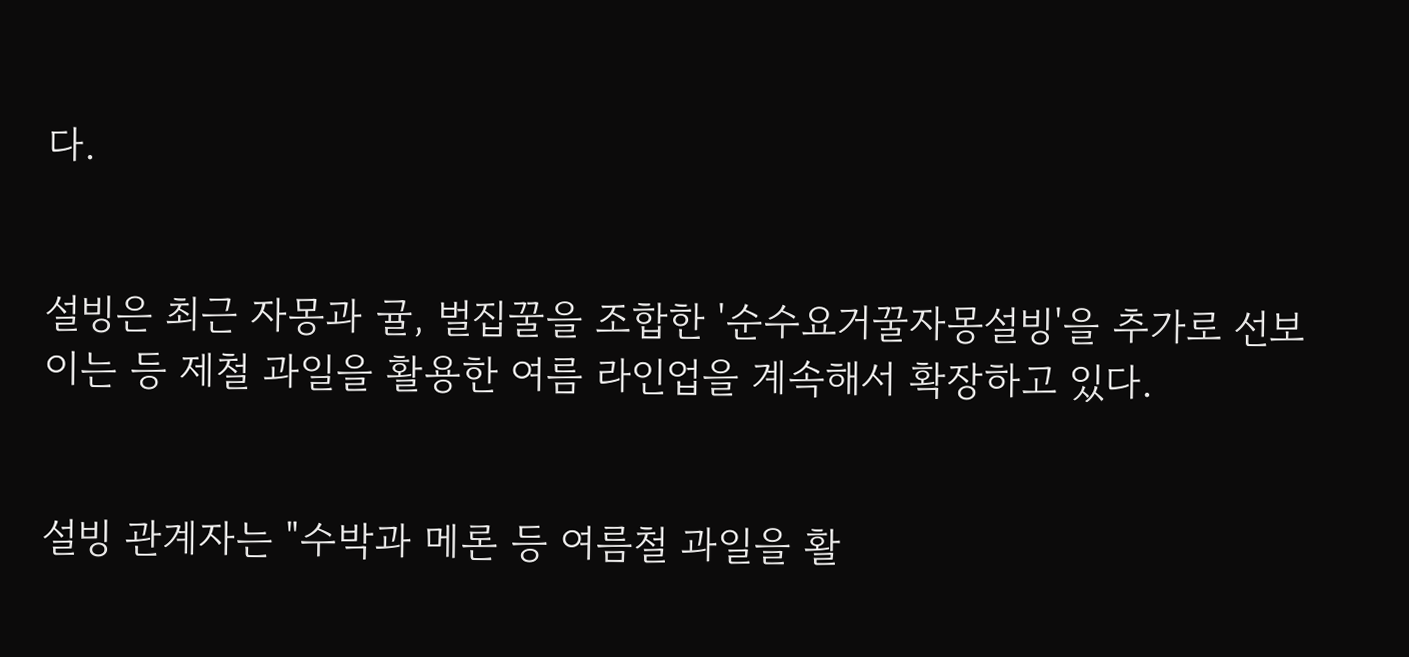다.


설빙은 최근 자몽과 귤, 벌집꿀을 조합한 '순수요거꿀자몽설빙'을 추가로 선보이는 등 제철 과일을 활용한 여름 라인업을 계속해서 확장하고 있다.


설빙 관계자는 "수박과 메론 등 여름철 과일을 활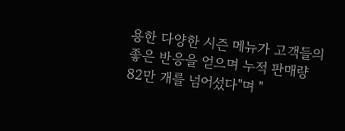용한 다양한 시즌 메뉴가 고객들의 좋은 반응을 얻으며 누적 판매량 82만 개를 넘어섰다"며 "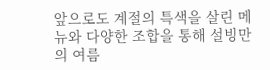앞으로도 계절의 특색을 살린 메뉴와 다양한 조합을 통해 설빙만의 여름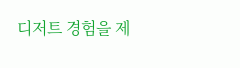디저트 경험을 제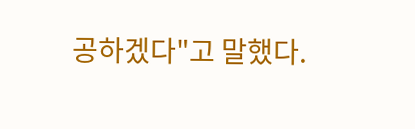공하겠다"고 말했다.